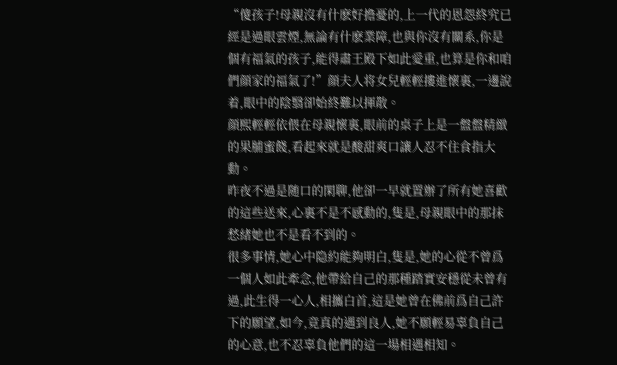“傻孩子!母親沒有什麽好擔憂的,上一代的恩怨終究已經是過眼雲煙,無論有什麽業障,也與你沒有關系,你是個有福氣的孩子,能得肅王殿下如此愛重,也算是你和咱們顔家的福氣了!”顔夫人将女兒輕輕摟進懷裏,一邊說着,眼中的陰翳卻始終難以揮散。
顔熙輕輕依偎在母親懷裏,眼前的桌子上是一盤盤精緻的果脯蜜餞,看起來就是酸甜爽口讓人忍不住食指大動。
昨夜不過是随口的閑聊,他卻一早就置辦了所有她喜歡的這些送來,心裏不是不感動的,隻是,母親眼中的那抹愁緒她也不是看不到的。
很多事情,她心中隐約能夠明白,隻是,她的心從不曾爲一個人如此牽念,他帶給自己的那種踏實安穩從未曾有過,此生得一心人,相攜白首,這是她曾在佛前爲自己許下的願望,如今,竟真的遇到良人,她不願輕易辜負自己的心意,也不忍辜負他們的這一場相遇相知。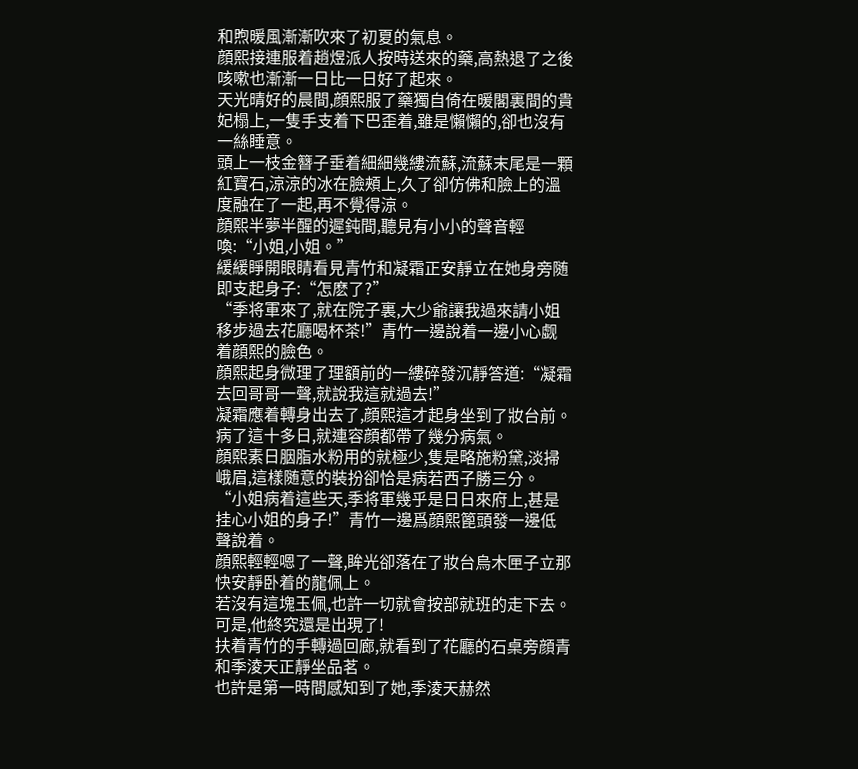和煦暖風漸漸吹來了初夏的氣息。
顔熙接連服着趙煜派人按時送來的藥,高熱退了之後咳嗽也漸漸一日比一日好了起來。
天光晴好的晨間,顔熙服了藥獨自倚在暖閣裏間的貴妃榻上,一隻手支着下巴歪着,雖是懶懶的,卻也沒有一絲睡意。
頭上一枝金簪子垂着細細幾縷流蘇,流蘇末尾是一顆紅寶石,涼涼的冰在臉頰上,久了卻仿佛和臉上的溫度融在了一起,再不覺得涼。
顔熙半夢半醒的遲鈍間,聽見有小小的聲音輕喚:“小姐,小姐。”
緩緩睜開眼睛看見青竹和凝霜正安靜立在她身旁随即支起身子:“怎麽了?”
“季将軍來了,就在院子裏,大少爺讓我過來請小姐移步過去花廳喝杯茶!”青竹一邊說着一邊小心觑着顔熙的臉色。
顔熙起身微理了理額前的一縷碎發沉靜答道:“凝霜去回哥哥一聲,就說我這就過去!”
凝霜應着轉身出去了,顔熙這才起身坐到了妝台前。
病了這十多日,就連容顔都帶了幾分病氣。
顔熙素日胭脂水粉用的就極少,隻是略施粉黛,淡掃峨眉,這樣随意的裝扮卻恰是病若西子勝三分。
“小姐病着這些天,季将軍幾乎是日日來府上,甚是挂心小姐的身子!”青竹一邊爲顔熙篦頭發一邊低聲說着。
顔熙輕輕嗯了一聲,眸光卻落在了妝台烏木匣子立那快安靜卧着的龍佩上。
若沒有這塊玉佩,也許一切就會按部就班的走下去。
可是,他終究還是出現了!
扶着青竹的手轉過回廊,就看到了花廳的石桌旁顔青和季淩天正靜坐品茗。
也許是第一時間感知到了她,季淩天赫然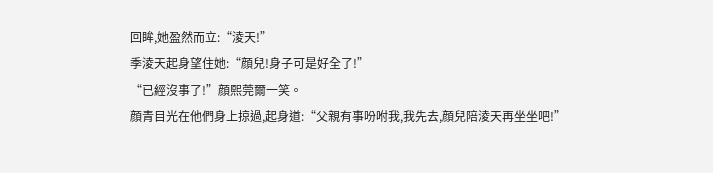回眸,她盈然而立:“淩天!”
季淩天起身望住她:“顔兒!身子可是好全了!”
“已經沒事了!”顔熙莞爾一笑。
顔青目光在他們身上掠過,起身道:“父親有事吩咐我,我先去,顔兒陪淩天再坐坐吧!”